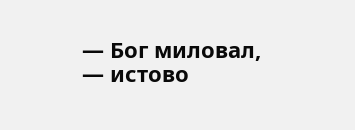— Бог миловал, — истово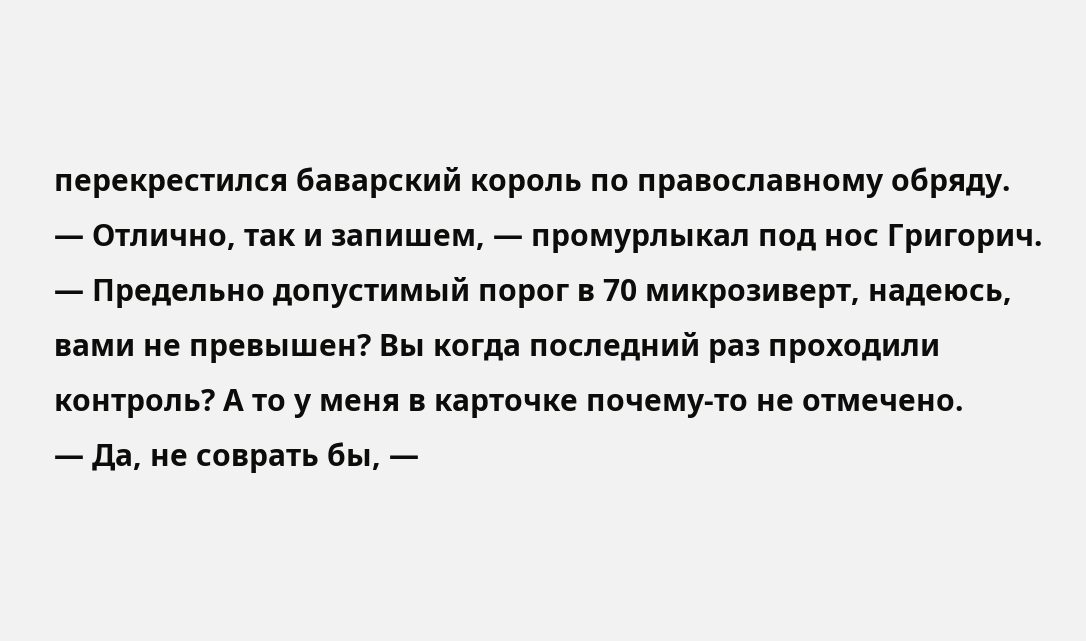перекрестился баварский король по православному обряду.
— Отлично, так и запишем, — промурлыкал под нос Григорич. — Предельно допустимый порог в 70 микрозиверт, надеюсь, вами не превышен? Вы когда последний раз проходили контроль? А то у меня в карточке почему-то не отмечено.
— Да, не соврать бы, —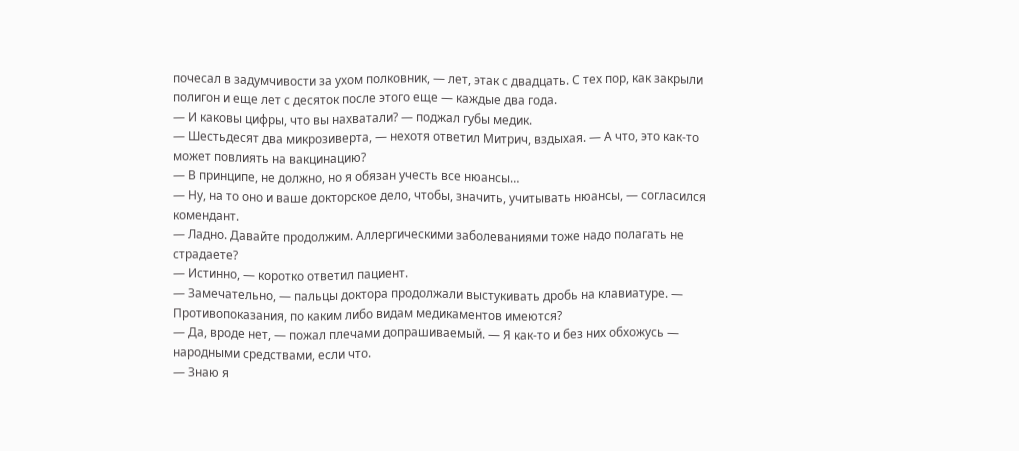почесал в задумчивости за ухом полковник, — лет, этак с двадцать. С тех пор, как закрыли полигон и еще лет с десяток после этого еще — каждые два года.
— И каковы цифры, что вы нахватали? — поджал губы медик.
— Шестьдесят два микрозиверта, — нехотя ответил Митрич, вздыхая. — А что, это как-то может повлиять на вакцинацию?
— В принципе, не должно, но я обязан учесть все нюансы…
— Ну, на то оно и ваше докторское дело, чтобы, значить, учитывать нюансы, — согласился комендант.
— Ладно. Давайте продолжим. Аллергическими заболеваниями тоже надо полагать не страдаете?
— Истинно, — коротко ответил пациент.
— Замечательно, — пальцы доктора продолжали выстукивать дробь на клавиатуре. — Противопоказания, по каким либо видам медикаментов имеются?
— Да, вроде нет, — пожал плечами допрашиваемый. — Я как-то и без них обхожусь — народными средствами, если что.
— Знаю я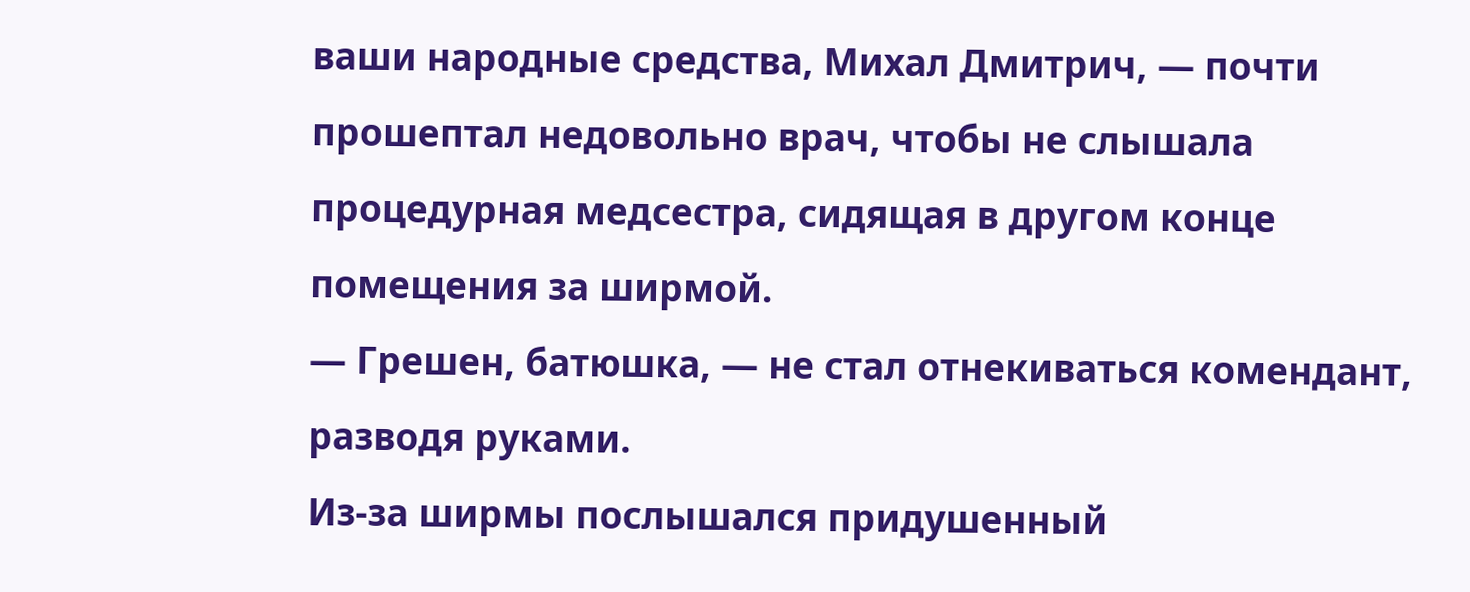ваши народные средства, Михал Дмитрич, — почти прошептал недовольно врач, чтобы не слышала процедурная медсестра, сидящая в другом конце помещения за ширмой.
— Грешен, батюшка, — не стал отнекиваться комендант, разводя руками.
Из-за ширмы послышался придушенный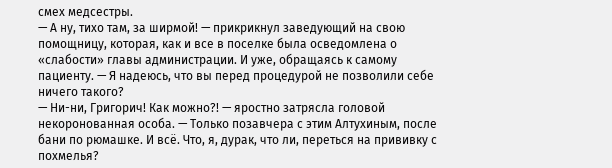смех медсестры.
— А ну, тихо там, за ширмой! — прикрикнул заведующий на свою помощницу, которая, как и все в поселке была осведомлена о «слабости» главы администрации. И уже, обращаясь к самому пациенту. — Я надеюсь, что вы перед процедурой не позволили себе ничего такого?
— Ни-ни, Григорич! Как можно?! — яростно затрясла головой некоронованная особа. — Только позавчера с этим Алтухиным, после бани по рюмашке. И всё. Что, я, дурак, что ли, переться на прививку с похмелья?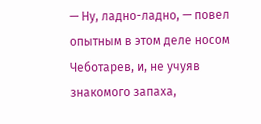— Ну, ладно-ладно, — повел опытным в этом деле носом Чеботарев, и, не учуяв знакомого запаха,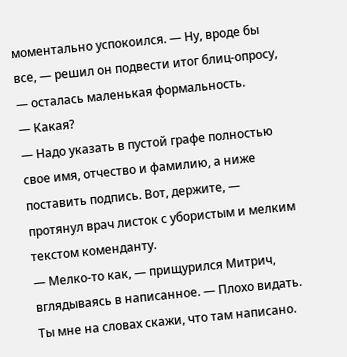моментально успокоился. — Ну, вроде бы все, — решил он подвести итог блиц-опросу, — осталась маленькая формальность.
— Какая?
— Надо указать в пустой графе полностью свое имя, отчество и фамилию, а ниже поставить подпись. Вот, держите, — протянул врач листок с убористым и мелким текстом коменданту.
— Мелко-то как, — прищурился Митрич, вглядываясь в написанное. — Плохо видать. Ты мне на словах скажи, что там написано.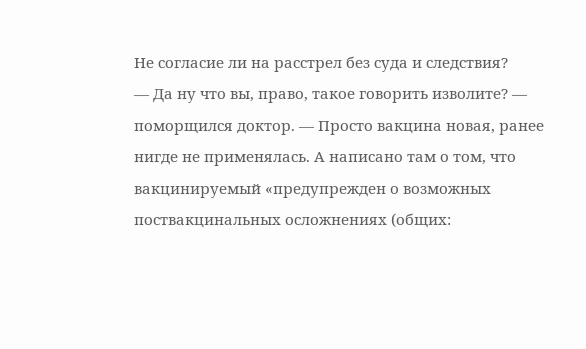Не согласие ли на расстрел без суда и следствия?
— Да ну что вы, право, такое говорить изволите? — поморщился доктор. — Просто вакцина новая, ранее нигде не применялась. А написано там о том, что вакцинируемый «предупрежден о возможных поствакцинальных осложнениях (общих: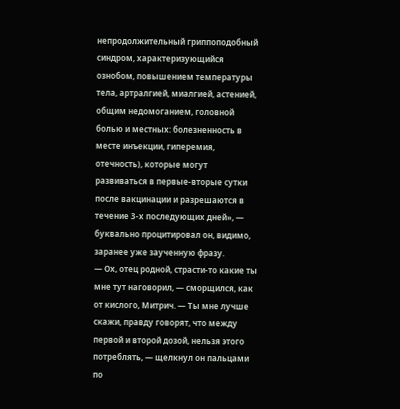непродолжительный гриппоподобный синдром, характеризующийся ознобом, повышением температуры тела, артралгией, миалгией, астенией, общим недомоганием, головной болью и местных: болезненность в месте инъекции, гиперемия, отечность), которые могут развиваться в первые-вторые сутки после вакцинации и разрешаются в течение 3-х последующих дней», — буквально процитировал он, видимо, заранее уже заученную фразу.
— Ох, отец родной, страсти-то какие ты мне тут наговорил, — сморщился, как от кислого, Митрич. — Ты мне лучше скажи, правду говорят, что между первой и второй дозой, нельзя этого потреблять, — щелкнул он пальцами по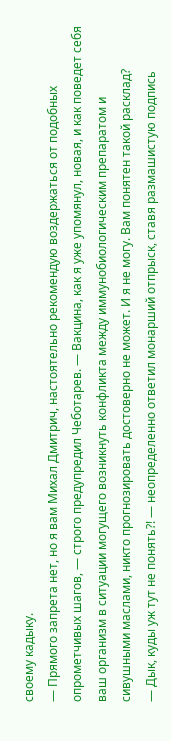своему кадыку.
— Прямого запрета нет, но я вам Михал Дмитрич, настоятельно рекомендую воздержаться от подобных опрометчивых шагов, — строго предупредил Чеботарев. — Вакцина, как я уже упомянул, новая, и как поведет себя ваш организм в ситуации могущего возникнуть конфликта между иммунобиологическим препаратом и сивушными маслами, никто прогнозировать достоверно не может. И я не могу. Вам понятен такой расклад?
— Дык, куды уж тут не понять?! — неопределенно ответил монарший отпрыск, ставя размашистую подпись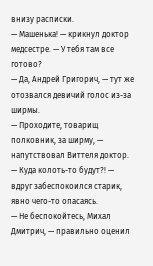внизу расписки.
— Машенька! — крикнул доктор медсестре. — У тебя там все готово?
— Да, Андрей Григорич, — тут же отозвался девичий голос из-за ширмы.
— Проходите, товарищ полковник, за ширму, — напутствовал Виттеля доктор.
— Куда колоть-то будут?! — вдруг забеспокоился старик, явно чего-то опасаясь.
— Не беспокойтесь, Михал Дмитрич, — правильно оценил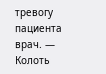тревогу пациента врач. — Колоть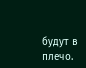будут в плечо.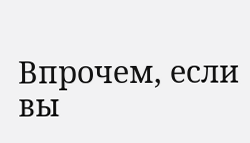Впрочем, если вы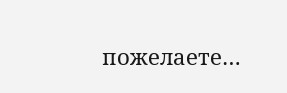пожелаете…